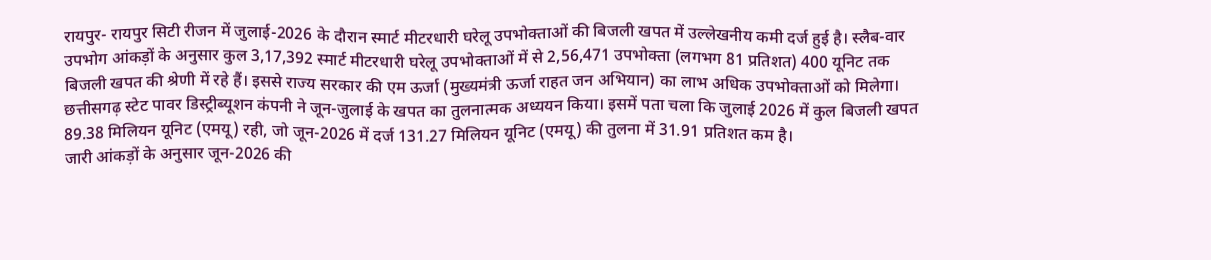रायपुर- रायपुर सिटी रीजन में जुलाई-2026 के दौरान स्मार्ट मीटरधारी घरेलू उपभोक्ताओं की बिजली खपत में उल्लेखनीय कमी दर्ज हुई है। स्लैब-वार उपभोग आंकड़ों के अनुसार कुल 3,17,392 स्मार्ट मीटरधारी घरेलू उपभोक्ताओं में से 2,56,471 उपभोक्ता (लगभग 81 प्रतिशत) 400 यूनिट तक बिजली खपत की श्रेणी में रहे हैं। इससे राज्य सरकार की एम ऊर्जा (मुख्यमंत्री ऊर्जा राहत जन अभियान) का लाभ अधिक उपभोक्ताओं को मिलेगा।
छत्तीसगढ़ स्टेट पावर डिस्ट्रीब्यूशन कंपनी ने जून-जुलाई के खपत का तुलनात्मक अध्ययन किया। इसमें पता चला कि जुलाई 2026 में कुल बिजली खपत 89.38 मिलियन यूनिट (एमयू) रही, जो जून-2026 में दर्ज 131.27 मिलियन यूनिट (एमयू) की तुलना में 31.91 प्रतिशत कम है।
जारी आंकड़ों के अनुसार जून-2026 की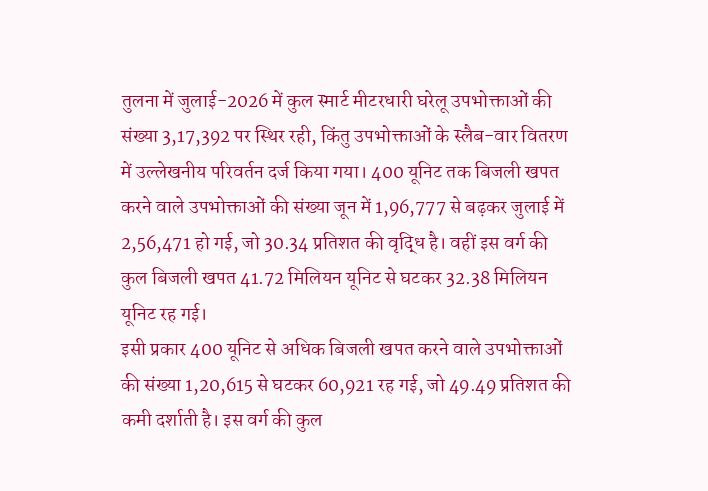तुलना में जुलाई-2026 में कुल स्मार्ट मीटरधारी घरेलू उपभोक्ताओं की संख्या 3,17,392 पर स्थिर रही, किंतु उपभोक्ताओं के स्लैब-वार वितरण में उल्लेखनीय परिवर्तन दर्ज किया गया। 400 यूनिट तक बिजली खपत करने वाले उपभोक्ताओं की संख्या जून में 1,96,777 से बढ़कर जुलाई में 2,56,471 हो गई, जो 30.34 प्रतिशत की वृद्धि है। वहीं इस वर्ग की कुल बिजली खपत 41.72 मिलियन यूनिट से घटकर 32.38 मिलियन यूनिट रह गई।
इसी प्रकार 400 यूनिट से अधिक बिजली खपत करने वाले उपभोक्ताओं की संख्या 1,20,615 से घटकर 60,921 रह गई, जो 49.49 प्रतिशत की कमी दर्शाती है। इस वर्ग की कुल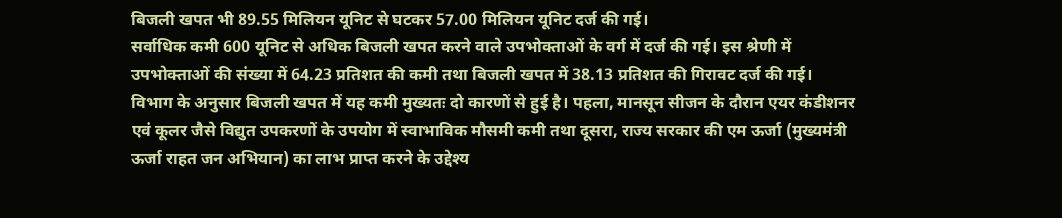बिजली खपत भी 89.55 मिलियन यूनिट से घटकर 57.00 मिलियन यूनिट दर्ज की गई।
सर्वाधिक कमी 600 यूनिट से अधिक बिजली खपत करने वाले उपभोक्ताओं के वर्ग में दर्ज की गई। इस श्रेणी में उपभोक्ताओं की संख्या में 64.23 प्रतिशत की कमी तथा बिजली खपत में 38.13 प्रतिशत की गिरावट दर्ज की गई।
विभाग के अनुसार बिजली खपत में यह कमी मुख्यतः दो कारणों से हुई है। पहला, मानसून सीजन के दौरान एयर कंडीशनर एवं कूलर जैसे विद्युत उपकरणों के उपयोग में स्वाभाविक मौसमी कमी तथा दूसरा, राज्य सरकार की एम ऊर्जा (मुख्यमंत्री ऊर्जा राहत जन अभियान) का लाभ प्राप्त करने के उद्देश्य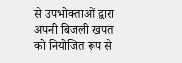से उपभोक्ताओं द्वारा अपनी बिजली खपत को नियोजित रूप से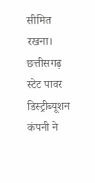सीमित रखना।
छत्तीसगढ़ स्टेट पावर डिस्ट्रीब्यूशन कंपनी ने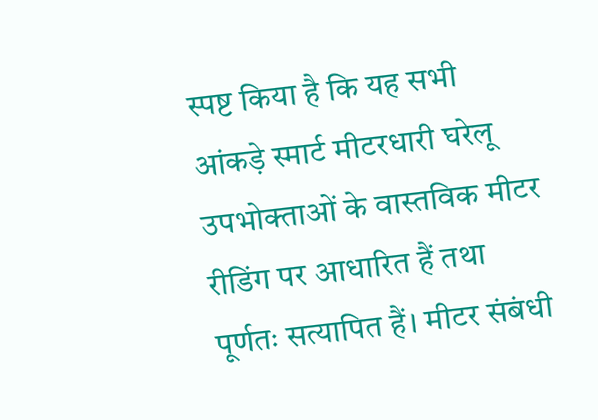स्पष्ट किया है कि यह सभी आंकड़े स्मार्ट मीटरधारी घरेलू उपभोक्ताओं के वास्तविक मीटर रीडिंग पर आधारित हैं तथा पूर्णतः सत्यापित हैं। मीटर संबंधी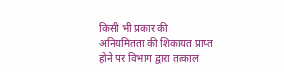किसी भी प्रकार की अनियमितता की शिकायत प्राप्त होने पर विभाग द्वारा तत्काल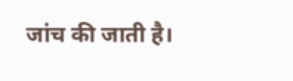जांच की जाती है।